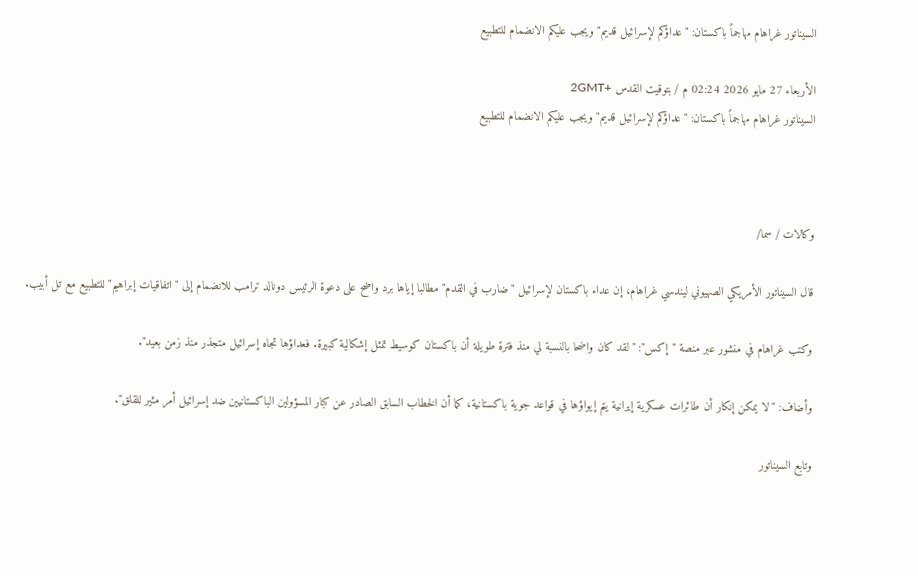السيناتور غراهام مهاجماً باكستان: "عداؤكم لإسرائيل قديم" ويجب عليكم الانضمام للتطبيع

الأربعاء 27 مايو 2026 02:24 م / بتوقيت القدس +2GMT
السيناتور غراهام مهاجماً باكستان: "عداؤكم لإسرائيل قديم" ويجب عليكم الانضمام للتطبيع



وكالات / سما/

قال السيناتور الأمريكي الصهيوني ليندسي غراهام، إن عداء باكستان لإسرائيل "ضارب في القدم" مطالبا إياها برد واضح على دعوة الرئيس دونالد ترامب للانضمام إلى "اتفاقيات إبراهيم" للتطبيع مع تل أبيب.

وكتب غراهام في منشور عبر منصة "إكس": "لقد كان واضحا بالنسبة لي منذ فترة طويلة أن باكستان كوسيط تمثل إشكالية كبيرة. فعداؤها تجاه إسرائيل متجذر منذ زمن بعيد".

وأضاف: "لا يمكن إنكار أن طائرات عسكرية إيرانية يتم إيواؤها في قواعد جوية باكستانية، كما أن الخطاب السابق الصادر عن كبار المسؤولين الباكستانيين ضد إسرائيل أمر مثير للقلق".

وتابع السيناتور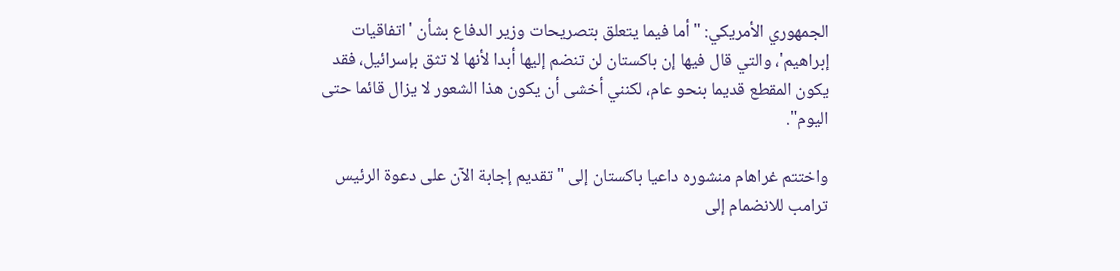الجمهوري الأمريكي: "أما فيما يتعلق بتصريحات وزير الدفاع بشأن 'اتفاقيات إبراهيم'، والتي قال فيها إن باكستان لن تنضم إليها أبدا لأنها لا تثق بإسرائيل، فقد يكون المقطع قديما بنحو عام، لكنني أخشى أن يكون هذا الشعور لا يزال قائما حتى اليوم".

واختتم غراهام منشوره داعيا باكستان إلى "تقديم إجابة الآن على دعوة الرئيس ترامب للانضمام إلى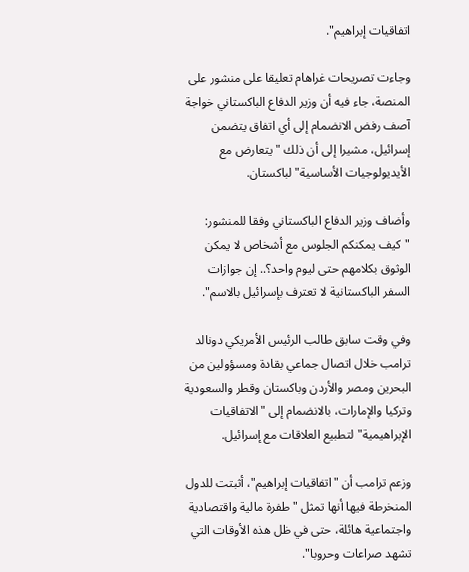اتفاقيات إبراهيم".

وجاءت تصريحات غراهام تعليقا على منشور على المنصة، جاء فيه أن وزير الدفاع الباكستاني خواجة آصف رفض الانضمام إلى أي اتفاق يتضمن إسرائيل، مشيرا إلى أن ذلك "يتعارض مع الأيديولوجيات الأساسية" لباكستان.

وأضاف وزير الدفاع الباكستاني وفقا للمنشور: "كيف يمكنكم الجلوس مع أشخاص لا يمكن الوثوق بكلامهم حتى ليوم واحد؟.. إن جوازات السفر الباكستانية لا تعترف بإسرائيل بالاسم".

وفي وقت سابق طالب الرئيس الأمريكي دونالد ترامب خلال اتصال جماعي بقادة ومسؤولين من البحرين ومصر والأردن وباكستان وقطر والسعودية وتركيا والإمارات، بالانضمام إلى "الاتفاقيات الإبراهيمية" لتطبيع العلاقات مع إسرائيل.

وزعم ترامب أن "اتفاقيات إبراهيم"، أثبتت للدول المنخرطة فيها أنها تمثل "طفرة مالية واقتصادية واجتماعية هائلة، حتى في ظل هذه الأوقات التي تشهد صراعات وحروبا".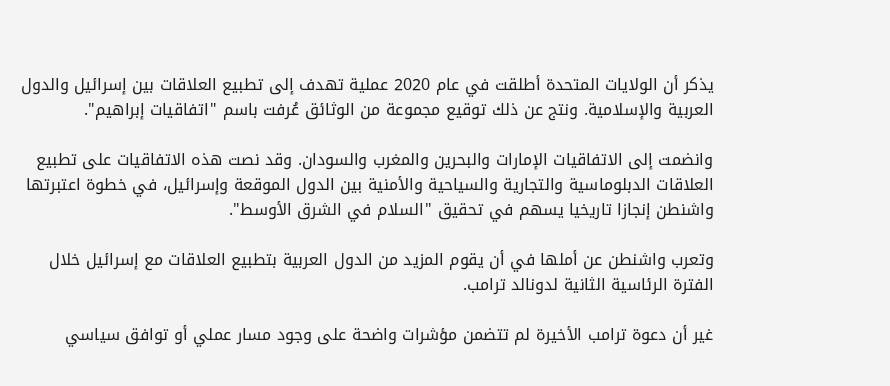يذكر أن الولايات المتحدة أطلقت في عام 2020 عملية تهدف إلى تطبيع العلاقات بين إسرائيل والدول العربية والإسلامية. ونتج عن ذلك توقيع مجموعة من الوثائق عُرفت باسم "اتفاقيات إبراهيم".

وانضمت إلى الاتفاقيات الإمارات والبحرين والمغرب والسودان. وقد نصت هذه الاتفاقيات على تطبيع العلاقات الدبلوماسية والتجارية والسياحية والأمنية بين الدول الموقعة وإسرائيل، في خطوة اعتبرتها واشنطن إنجازا تاريخيا يسهم في تحقيق "السلام في الشرق الأوسط".

وتعرب واشنطن عن أملها في أن يقوم المزيد من الدول العربية بتطبيع العلاقات مع إسرائيل خلال الفترة الرئاسية الثانية لدونالد ترامب.

غير أن دعوة ترامب الأخيرة لم تتضمن مؤشرات واضحة على وجود مسار عملي أو توافق سياسي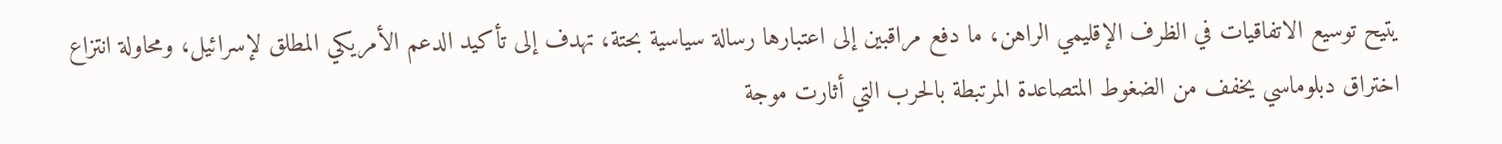يتيح توسيع الاتفاقيات في الظرف الإقليمي الراهن، ما دفع مراقبين إلى اعتبارها رسالة سياسية بحتة، تهدف إلى تأكيد الدعم الأمريكي المطلق لإسرائيل، ومحاولة انتزاع اختراق دبلوماسي يخفف من الضغوط المتصاعدة المرتبطة بالحرب التي أثارت موجة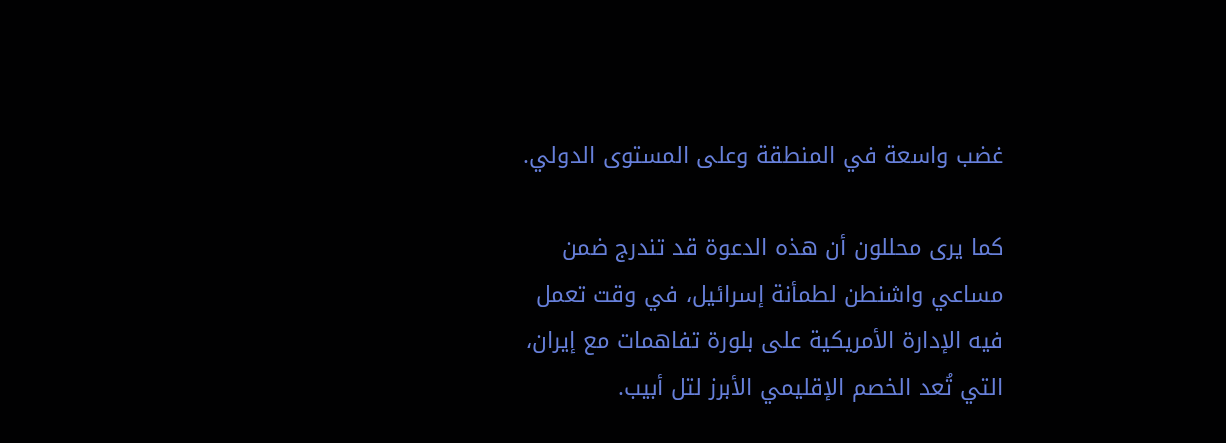غضب واسعة في المنطقة وعلى المستوى الدولي.

كما يرى محللون أن هذه الدعوة قد تندرج ضمن مساعي واشنطن لطمأنة إسرائيل، في وقت تعمل فيه الإدارة الأمريكية على بلورة تفاهمات مع إيران، التي تُعد الخصم الإقليمي الأبرز لتل أبيب.